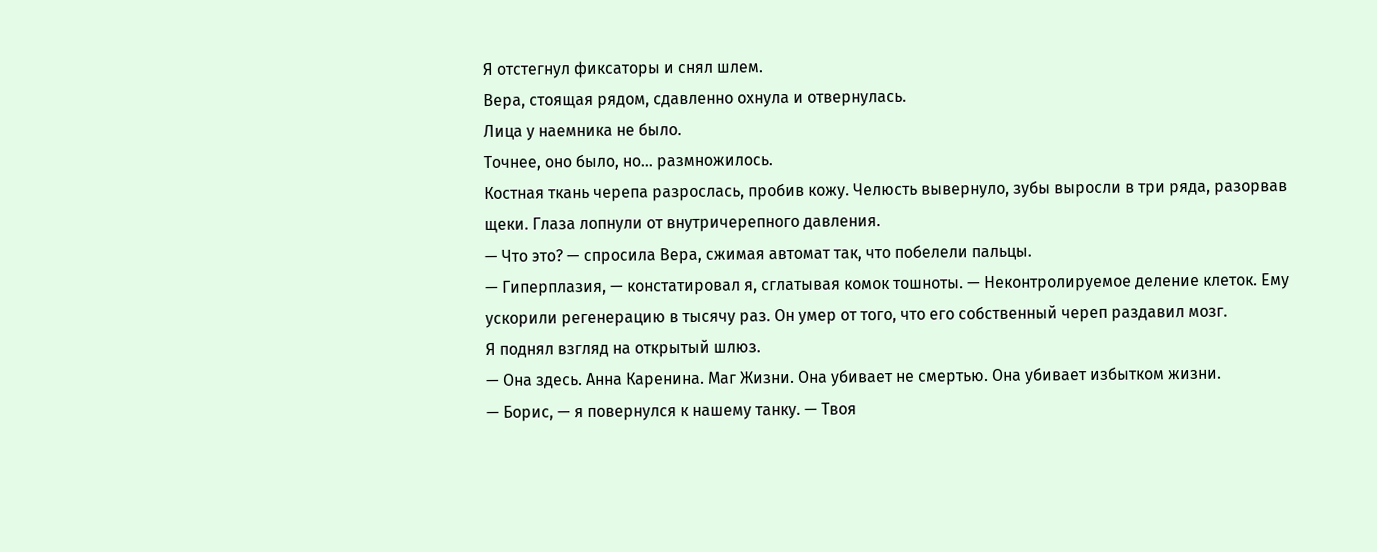Я отстегнул фиксаторы и снял шлем.
Вера, стоящая рядом, сдавленно охнула и отвернулась.
Лица у наемника не было.
Точнее, оно было, но… размножилось.
Костная ткань черепа разрослась, пробив кожу. Челюсть вывернуло, зубы выросли в три ряда, разорвав щеки. Глаза лопнули от внутричерепного давления.
— Что это? — спросила Вера, сжимая автомат так, что побелели пальцы.
— Гиперплазия, — констатировал я, сглатывая комок тошноты. — Неконтролируемое деление клеток. Ему ускорили регенерацию в тысячу раз. Он умер от того, что его собственный череп раздавил мозг.
Я поднял взгляд на открытый шлюз.
— Она здесь. Анна Каренина. Маг Жизни. Она убивает не смертью. Она убивает избытком жизни.
— Борис, — я повернулся к нашему танку. — Твоя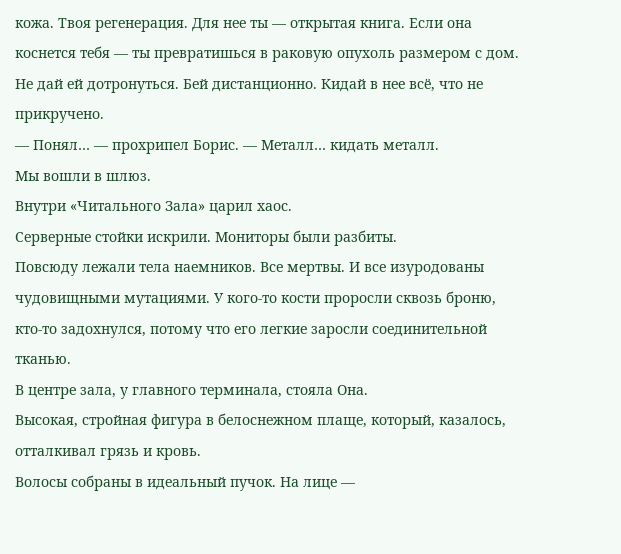кожа. Твоя регенерация. Для нее ты — открытая книга. Если она коснется тебя — ты превратишься в раковую опухоль размером с дом. Не дай ей дотронуться. Бей дистанционно. Кидай в нее всё, что не прикручено.
— Понял… — прохрипел Борис. — Металл… кидать металл.
Мы вошли в шлюз.
Внутри «Читального Зала» царил хаос.
Серверные стойки искрили. Мониторы были разбиты.
Повсюду лежали тела наемников. Все мертвы. И все изуродованы чудовищными мутациями. У кого-то кости проросли сквозь броню, кто-то задохнулся, потому что его легкие заросли соединительной тканью.
В центре зала, у главного терминала, стояла Она.
Высокая, стройная фигура в белоснежном плаще, который, казалось, отталкивал грязь и кровь.
Волосы собраны в идеальный пучок. На лице —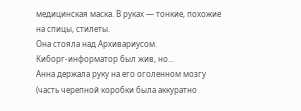медицинская маска. В руках — тонкие, похожие на спицы, стилеты.
Она стояла над Архивариусом.
Киборг-информатор был жив, но…
Анна держала руку на его оголенном мозгу (часть черепной коробки была аккуратно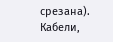срезана).
Кабели,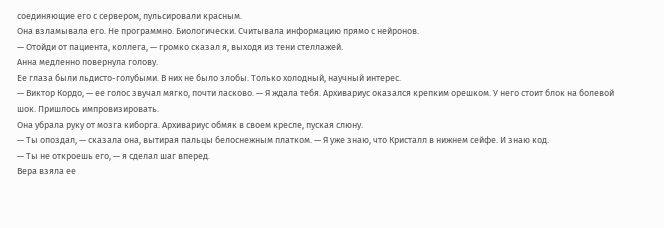соединяющие его с сервером, пульсировали красным.
Она взламывала его. Не программно. Биологически. Считывала информацию прямо с нейронов.
— Отойди от пациента, коллега, — громко сказал я, выходя из тени стеллажей.
Анна медленно повернула голову.
Ее глаза были льдисто-голубыми. В них не было злобы. Только холодный, научный интерес.
— Виктор Кордо, — ее голос звучал мягко, почти ласково. — Я ждала тебя. Архивариус оказался крепким орешком. У него стоит блок на болевой шок. Пришлось импровизировать.
Она убрала руку от мозга киборга. Архивариус обмяк в своем кресле, пуская слюну.
— Ты опоздал, — сказала она, вытирая пальцы белоснежным платком. — Я уже знаю, что Кристалл в нижнем сейфе. И знаю код.
— Ты не откроешь его, — я сделал шаг вперед.
Вера взяла ее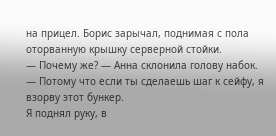на прицел. Борис зарычал, поднимая с пола оторванную крышку серверной стойки.
— Почему же? — Анна склонила голову набок.
— Потому что если ты сделаешь шаг к сейфу, я взорву этот бункер.
Я поднял руку, в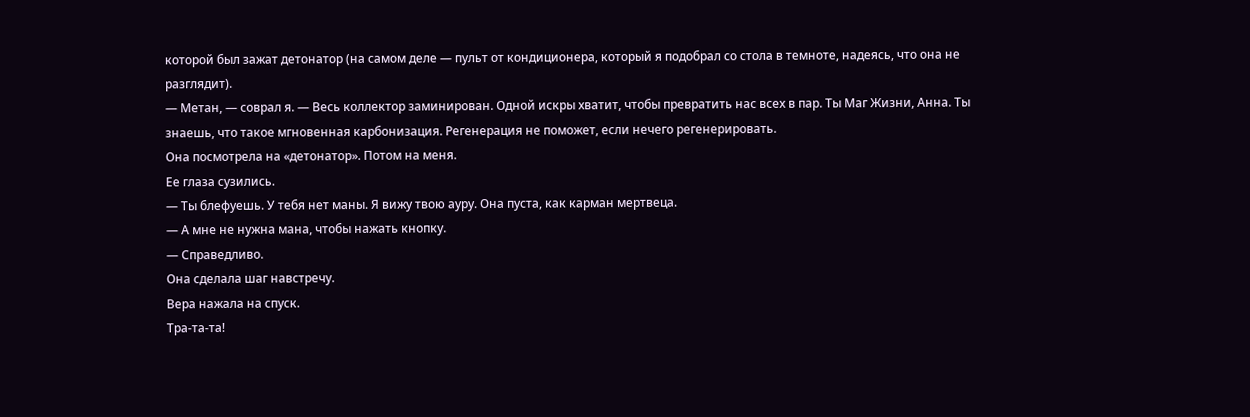которой был зажат детонатор (на самом деле — пульт от кондиционера, который я подобрал со стола в темноте, надеясь, что она не разглядит).
— Метан, — соврал я. — Весь коллектор заминирован. Одной искры хватит, чтобы превратить нас всех в пар. Ты Маг Жизни, Анна. Ты знаешь, что такое мгновенная карбонизация. Регенерация не поможет, если нечего регенерировать.
Она посмотрела на «детонатор». Потом на меня.
Ее глаза сузились.
— Ты блефуешь. У тебя нет маны. Я вижу твою ауру. Она пуста, как карман мертвеца.
— А мне не нужна мана, чтобы нажать кнопку.
— Справедливо.
Она сделала шаг навстречу.
Вера нажала на спуск.
Тра-та-та!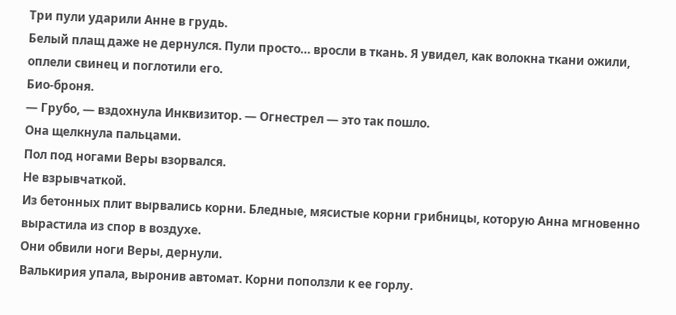Три пули ударили Анне в грудь.
Белый плащ даже не дернулся. Пули просто… вросли в ткань. Я увидел, как волокна ткани ожили, оплели свинец и поглотили его.
Био-броня.
— Грубо, — вздохнула Инквизитор. — Огнестрел — это так пошло.
Она щелкнула пальцами.
Пол под ногами Веры взорвался.
Не взрывчаткой.
Из бетонных плит вырвались корни. Бледные, мясистые корни грибницы, которую Анна мгновенно вырастила из спор в воздухе.
Они обвили ноги Веры, дернули.
Валькирия упала, выронив автомат. Корни поползли к ее горлу.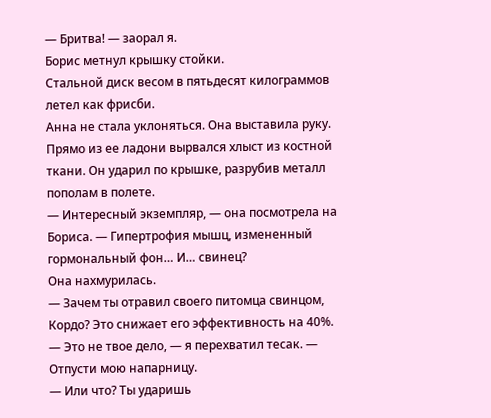— Бритва! — заорал я.
Борис метнул крышку стойки.
Стальной диск весом в пятьдесят килограммов летел как фрисби.
Анна не стала уклоняться. Она выставила руку.
Прямо из ее ладони вырвался хлыст из костной ткани. Он ударил по крышке, разрубив металл пополам в полете.
— Интересный экземпляр, — она посмотрела на Бориса. — Гипертрофия мышц, измененный гормональный фон… И… свинец?
Она нахмурилась.
— Зачем ты отравил своего питомца свинцом, Кордо? Это снижает его эффективность на 40%.
— Это не твое дело, — я перехватил тесак. — Отпусти мою напарницу.
— Или что? Ты ударишь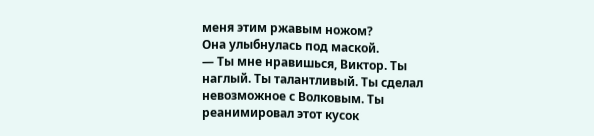меня этим ржавым ножом?
Она улыбнулась под маской.
— Ты мне нравишься, Виктор. Ты наглый. Ты талантливый. Ты сделал невозможное с Волковым. Ты реанимировал этот кусок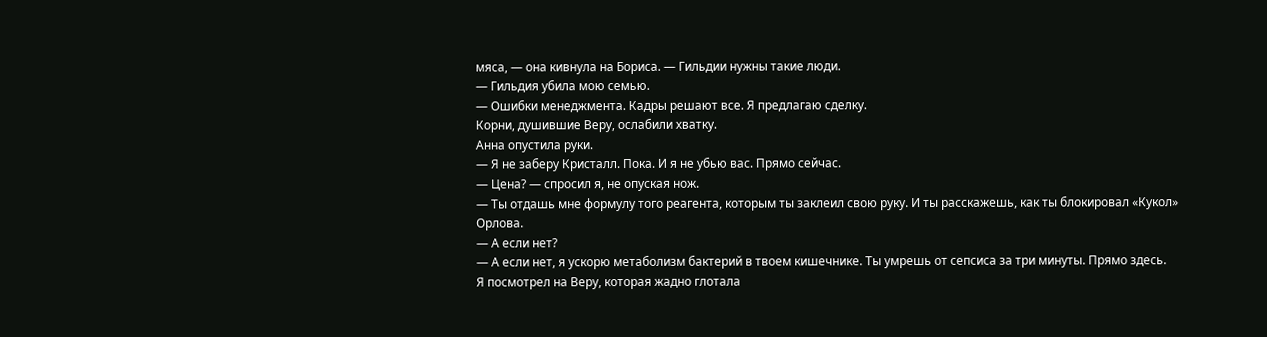мяса, — она кивнула на Бориса. — Гильдии нужны такие люди.
— Гильдия убила мою семью.
— Ошибки менеджмента. Кадры решают все. Я предлагаю сделку.
Корни, душившие Веру, ослабили хватку.
Анна опустила руки.
— Я не заберу Кристалл. Пока. И я не убью вас. Прямо сейчас.
— Цена? — спросил я, не опуская нож.
— Ты отдашь мне формулу того реагента, которым ты заклеил свою руку. И ты расскажешь, как ты блокировал «Кукол» Орлова.
— А если нет?
— А если нет, я ускорю метаболизм бактерий в твоем кишечнике. Ты умрешь от сепсиса за три минуты. Прямо здесь.
Я посмотрел на Веру, которая жадно глотала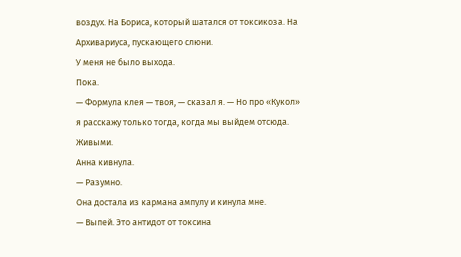воздух. На Бориса, который шатался от токсикоза. На Архивариуса, пускающего слюни.
У меня не было выхода.
Пока.
— Формула клея — твоя, — сказал я. — Но про «Кукол» я расскажу только тогда, когда мы выйдем отсюда. Живыми.
Анна кивнула.
— Разумно.
Она достала из кармана ампулу и кинула мне.
— Выпей. Это антидот от токсина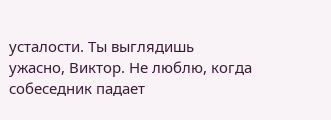усталости. Ты выглядишь ужасно, Виктор. Не люблю, когда собеседник падает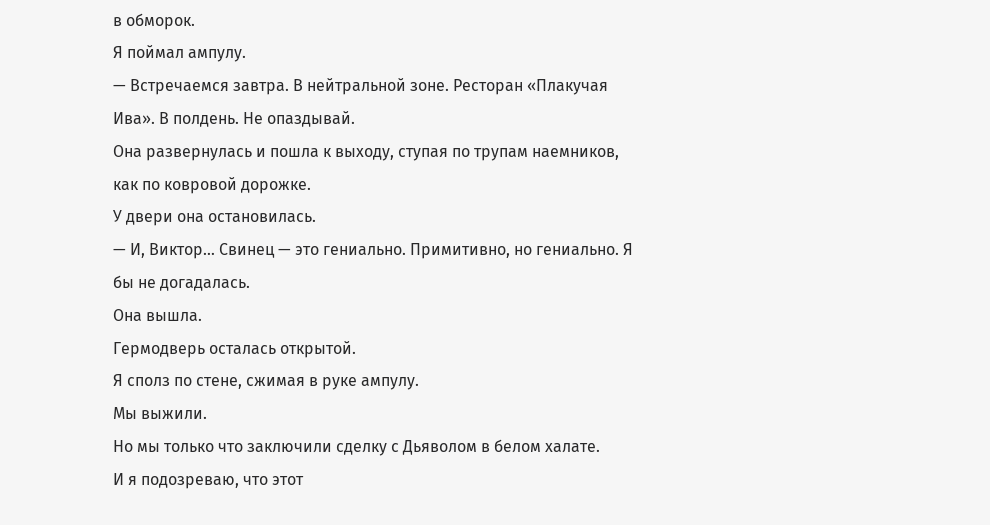в обморок.
Я поймал ампулу.
— Встречаемся завтра. В нейтральной зоне. Ресторан «Плакучая Ива». В полдень. Не опаздывай.
Она развернулась и пошла к выходу, ступая по трупам наемников, как по ковровой дорожке.
У двери она остановилась.
— И, Виктор… Свинец — это гениально. Примитивно, но гениально. Я бы не догадалась.
Она вышла.
Гермодверь осталась открытой.
Я сполз по стене, сжимая в руке ампулу.
Мы выжили.
Но мы только что заключили сделку с Дьяволом в белом халате.
И я подозреваю, что этот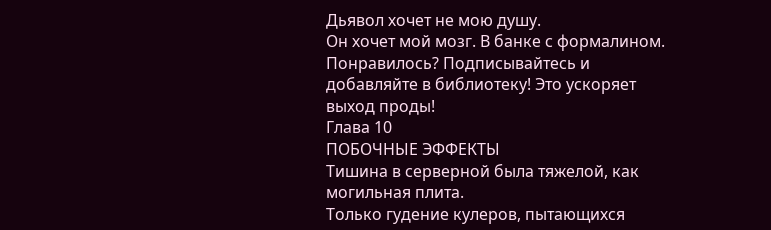Дьявол хочет не мою душу.
Он хочет мой мозг. В банке с формалином.
Понравилось? Подписывайтесь и добавляйте в библиотеку! Это ускоряет выход проды!
Глава 10
ПОБОЧНЫЕ ЭФФЕКТЫ
Тишина в серверной была тяжелой, как могильная плита.
Только гудение кулеров, пытающихся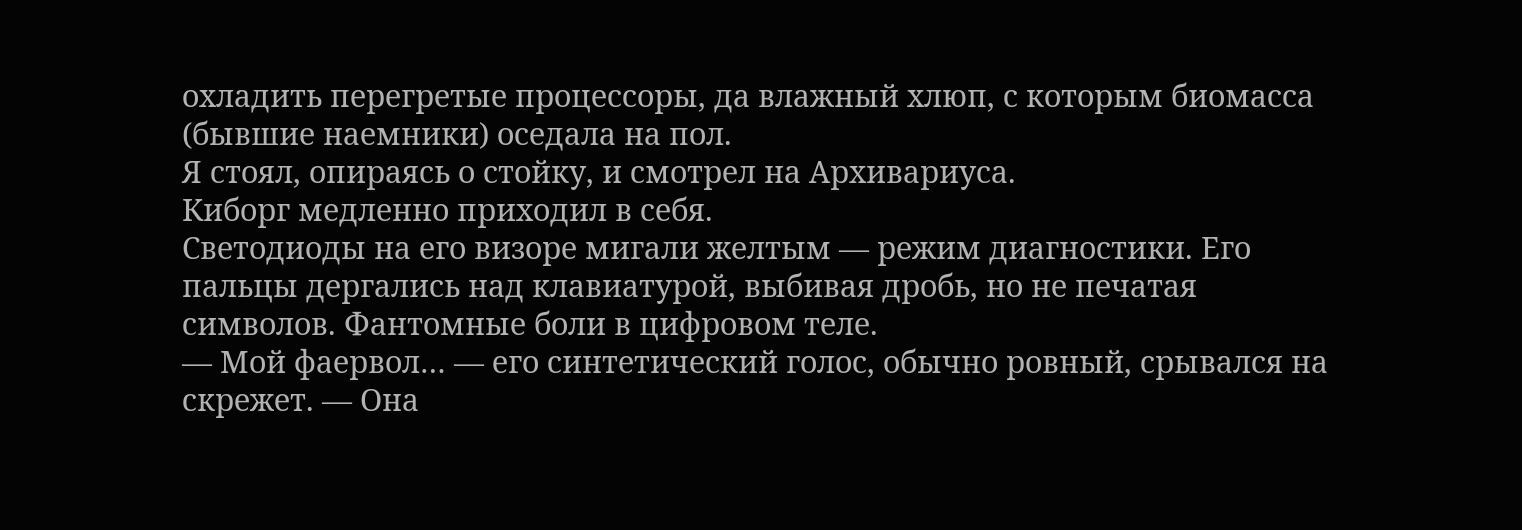охладить перегретые процессоры, да влажный хлюп, с которым биомасса (бывшие наемники) оседала на пол.
Я стоял, опираясь о стойку, и смотрел на Архивариуса.
Киборг медленно приходил в себя.
Светодиоды на его визоре мигали желтым — режим диагностики. Его пальцы дергались над клавиатурой, выбивая дробь, но не печатая символов. Фантомные боли в цифровом теле.
— Мой фаервол… — его синтетический голос, обычно ровный, срывался на скрежет. — Она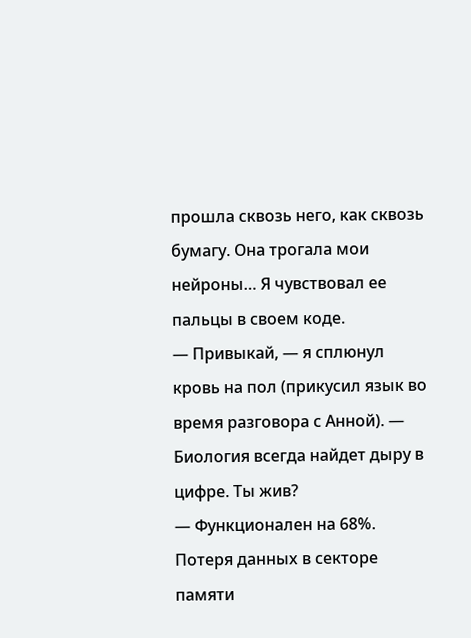прошла сквозь него, как сквозь бумагу. Она трогала мои нейроны… Я чувствовал ее пальцы в своем коде.
— Привыкай, — я сплюнул кровь на пол (прикусил язык во время разговора с Анной). — Биология всегда найдет дыру в цифре. Ты жив?
— Функционален на 68%. Потеря данных в секторе памяти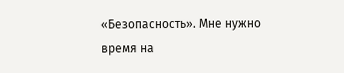«Безопасность». Мне нужно время на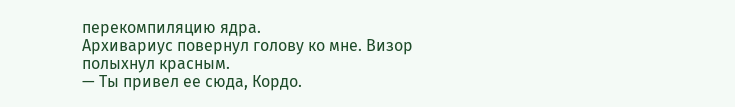перекомпиляцию ядра.
Архивариус повернул голову ко мне. Визор полыхнул красным.
— Ты привел ее сюда, Кордо.